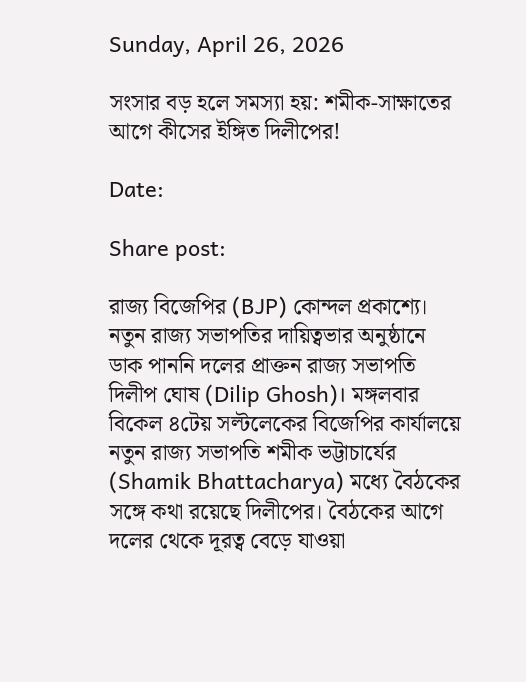Sunday, April 26, 2026

সংসার বড় হলে সমস্যা হয়: শমীক-সাক্ষাতের আগে কীসের ইঙ্গিত দিলীপের!

Date:

Share post:

রাজ্য বিজেপির (BJP) কোন্দল প্রকাশ্যে। নতুন রাজ্য সভাপতির দায়িত্বভার অনুষ্ঠানে ডাক পাননি দলের প্রাক্তন রাজ্য সভাপতি দিলীপ ঘোষ (Dilip Ghosh)। মঙ্গলবার বিকেল ৪টেয় সল্টলেকের বিজেপির কার্যালয়ে নতুন রাজ্য সভাপতি শমীক ভট্টাচার্যের (Shamik Bhattacharya) মধ্যে বৈঠকের সঙ্গে কথা রয়েছে দিলীপের। বৈঠকের আগে দলের থেকে দূরত্ব বেড়ে যাওয়া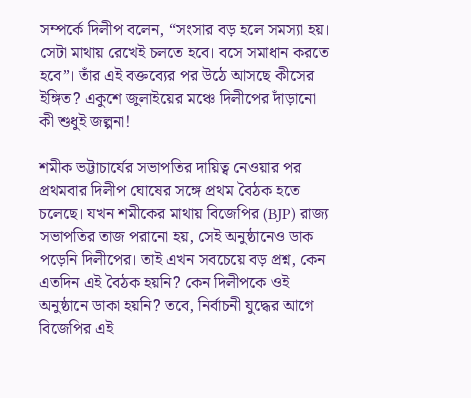সম্পর্কে দিলীপ বলেন, “সংসার বড় হলে সমস্যা হয়। সেটা মাথায় রেখেই চলতে হবে। বসে সমাধান করতে হবে”। তাঁর এই বক্তব্যের পর উঠে আসছে কীসের ইঙ্গিত? একুশে জুলাইয়ের মঞ্চে দিলীপের দাঁড়ানো কী শুধুই জল্পনা!

শমীক ভট্টাচার্যের সভাপতির দায়িত্ব নেওয়ার পর প্রথমবার দিলীপ ঘোষের সঙ্গে প্রথম বৈঠক হতে চলেছে। যখন শমীকের মাথায় বিজেপির (BJP) রাজ্য সভাপতির তাজ পরানো হয়, সেই অনুষ্ঠানেও ডাক পড়েনি দিলীপের। তাই এখন সবচেয়ে বড় প্রশ্ন, কেন এতদিন এই বৈঠক হয়নি? কেন দিলীপকে ওই অনুষ্ঠানে ডাকা হয়নি? তবে, নির্বাচনী যুদ্ধের আগে বিজেপির এই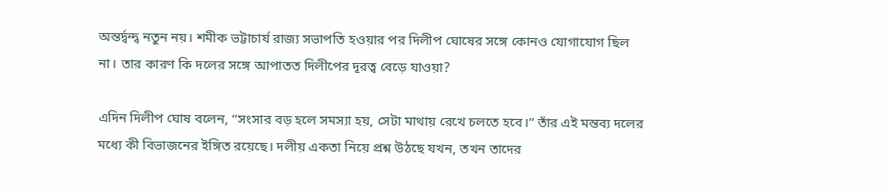অন্তর্দ্বন্দ্ব নতুন নয়। শমীক ভট্টাচার্য রাজ্য সভাপতি হওয়ার পর দিলীপ ঘোষের সঙ্গে কোনও যোগাযোগ ছিল না। তার কারণ কি দলের সঙ্গে আপাতত দিলীপের দূরত্ব বেড়ে যাওয়া?

এদিন দিলীপ ঘোষ বলেন, “সংসার বড় হলে সমস্যা হয়, সেটা মাথায় রেখে চলতে হবে।” তাঁর এই মন্তব্য দলের মধ্যে কী বিভাজনের ইঙ্গিত রয়েছে। দলীয় একতা নিয়ে প্রশ্ন উঠছে যখন, তখন তাদের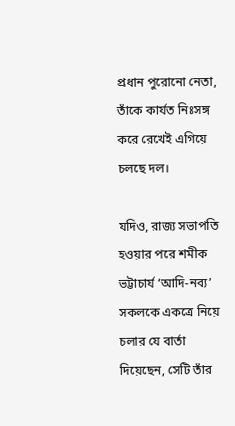প্রধান পুরোনো নেতা, তাঁকে কার্যত নিঃসঙ্গ করে রেখেই এগিয়ে চলছে দল।

যদিও, রাজ্য সভাপতি হওয়ার পরে শমীক ভট্টাচার্য ‘আদি-নব্য’ সকলকে একত্রে নিয়ে চলার যে বার্তা দিয়েছেন, সেটি তাঁর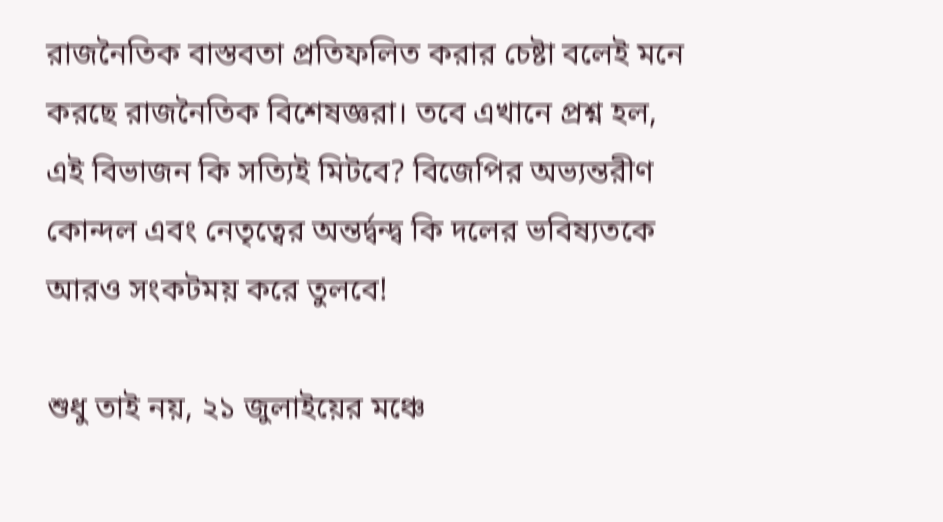রাজনৈতিক বাস্তবতা প্রতিফলিত করার চেষ্টা বলেই মনে করছে রাজনৈতিক বিশেষজ্ঞরা। তবে এখানে প্রশ্ন হল, এই বিভাজন কি সত্যিই মিটবে? বিজেপির অভ্যন্তরীণ কোন্দল এবং নেতৃত্বের অন্তর্দ্বন্দ্ব কি দলের ভবিষ্যতকে আরও সংকটময় করে তুলবে!

শুধু তাই নয়, ২১ জুলাইয়ের মঞ্চে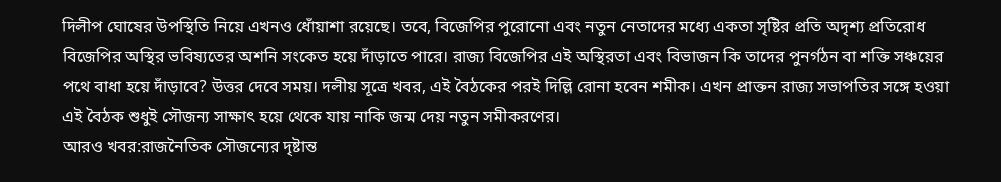দিলীপ ঘোষের উপস্থিতি নিয়ে এখনও ধোঁয়াশা রয়েছে। তবে, বিজেপির পুরোনো এবং নতুন নেতাদের মধ্যে একতা সৃষ্টির প্রতি অদৃশ্য প্রতিরোধ বিজেপির অস্থির ভবিষ্যতের অশনি সংকেত হয়ে দাঁড়াতে পারে। রাজ্য বিজেপির এই অস্থিরতা এবং বিভাজন কি তাদের পুনর্গঠন বা শক্তি সঞ্চয়ের পথে বাধা হয়ে দাঁড়াবে? উত্তর দেবে সময়। দলীয় সূত্রে খবর, এই বৈঠকের পরই দিল্লি রোনা হবেন শমীক। এখন প্রাক্তন রাজ্য সভাপতির সঙ্গে হওয়া এই বৈঠক শুধুই সৌজন্য সাক্ষাৎ হয়ে থেকে যায় নাকি জন্ম দেয় নতুন সমীকরণের।
আরও খবর:রাজনৈতিক সৌজন্যের দৃষ্টান্ত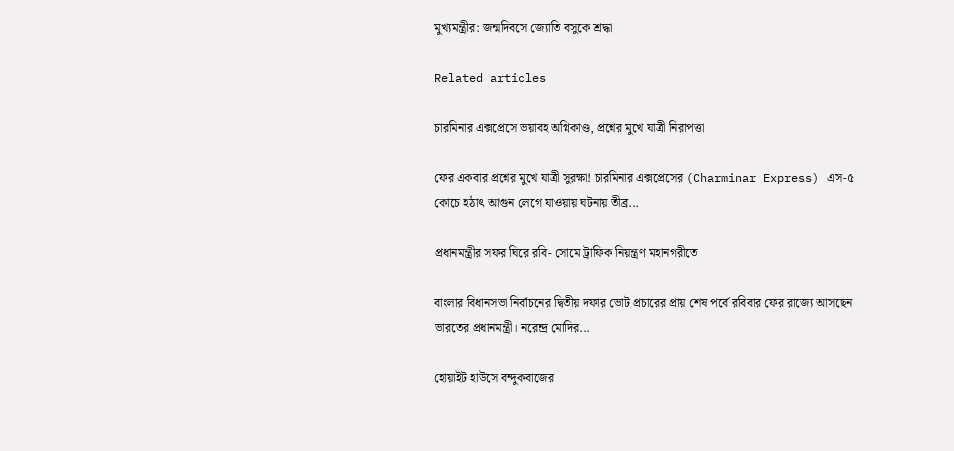মুখ্যমন্ত্রীর: জন্মদিবসে জ্যোতি বসুকে শ্রদ্ধা

Related articles

চারমিনার এক্সপ্রেসে ভয়াবহ অগ্নিকাণ্ড, প্রশ্নের মুখে যাত্রী নিরাপত্তা

ফের একবার প্রশ্নের মুখে যাত্রী সুরক্ষা! চারমিনার এক্সপ্রেসের (Charminar Express) এস-৫ কোচে হঠাৎ আগুন লেগে যাওয়ায় ঘটনায় তীব্র...

প্রধানমন্ত্রীর সফর ঘিরে রবি- সোমে ট্রাফিক নিয়ন্ত্রণ মহানগরীতে

বাংলার বিধানসভা নির্বাচনের দ্বিতীয় দফার ভোট প্রচারের প্রায় শেষ পর্বে রবিবার ফের রাজ্যে আসছেন ভারতের প্রধানমন্ত্রী। নরেন্দ্র মোদির...

হোয়াইট হাউসে বন্দুকবাজের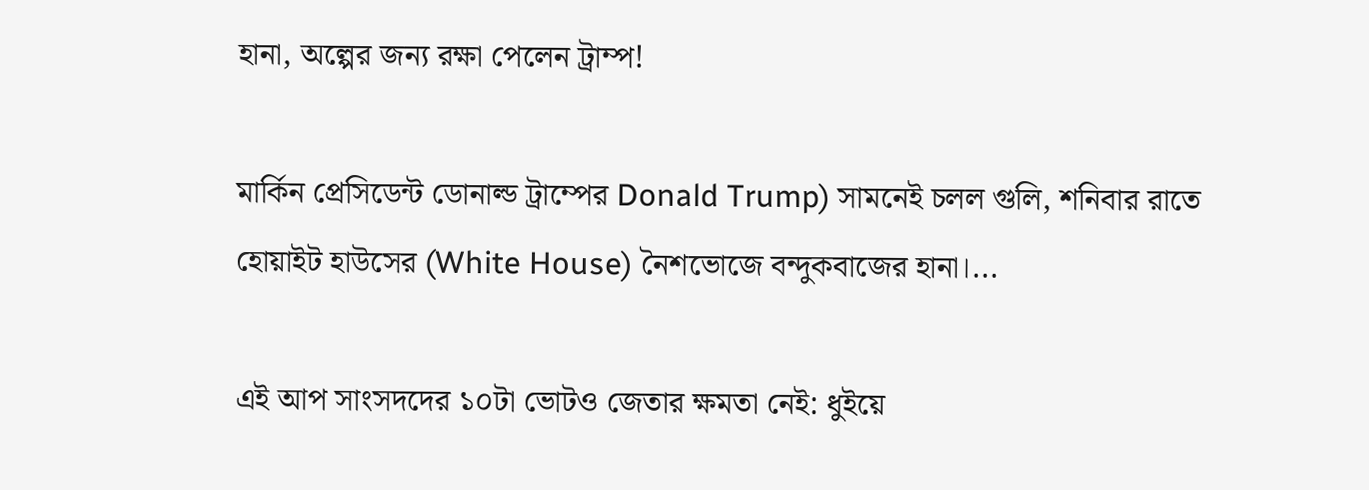হানা, অল্পের জন্য রক্ষা পেলেন ট্রাম্প!

মার্কিন প্রেসিডেন্ট ডোনাল্ড ট্রাম্পের Donald Trump) সামনেই চলল গুলি, শনিবার রাতে হোয়াইট হাউসের (White House) নৈশভোজে বন্দুকবাজের হানা।...

এই আপ সাংসদদের ১০টা ভোটও জেতার ক্ষমতা নেই: ধুইয়ে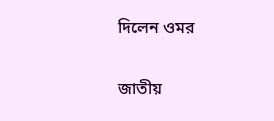দিলেন ওমর

জাতীয়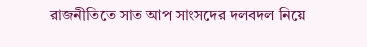রাজনীতিতে সাত আপ সাংসদের দলবদল নিয়ে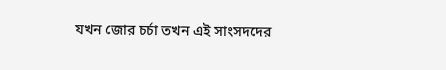যখন জোর চর্চা তখন এই সাংসদদের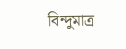বিন্দুমাত্র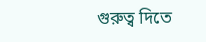গুরুত্ব দিতে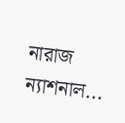নারাজ ন্যাশনাল...